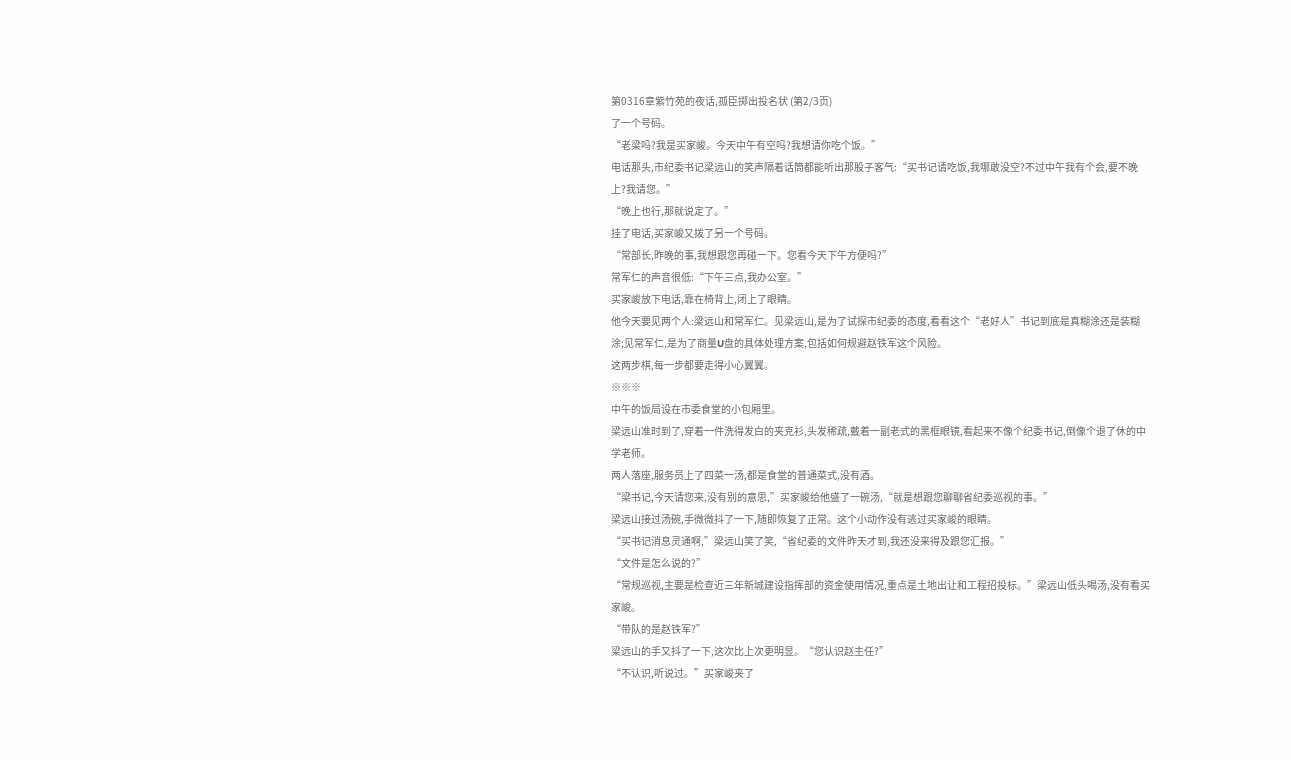第0316章紫竹苑的夜话,孤臣掷出投名状 (第2/3页)
了一个号码。
“老梁吗?我是买家峻。今天中午有空吗?我想请你吃个饭。”
电话那头,市纪委书记梁远山的笑声隔着话筒都能听出那股子客气:“买书记请吃饭,我哪敢没空?不过中午我有个会,要不晚上?我请您。”
“晚上也行,那就说定了。”
挂了电话,买家峻又拨了另一个号码。
“常部长,昨晚的事,我想跟您再碰一下。您看今天下午方便吗?”
常军仁的声音很低:“下午三点,我办公室。”
买家峻放下电话,靠在椅背上,闭上了眼睛。
他今天要见两个人:梁远山和常军仁。见梁远山,是为了试探市纪委的态度,看看这个“老好人”书记到底是真糊涂还是装糊涂;见常军仁,是为了商量U盘的具体处理方案,包括如何规避赵铁军这个风险。
这两步棋,每一步都要走得小心翼翼。
※※※
中午的饭局设在市委食堂的小包厢里。
梁远山准时到了,穿着一件洗得发白的夹克衫,头发稀疏,戴着一副老式的黑框眼镜,看起来不像个纪委书记,倒像个退了休的中学老师。
两人落座,服务员上了四菜一汤,都是食堂的普通菜式,没有酒。
“梁书记,今天请您来,没有别的意思,”买家峻给他盛了一碗汤,“就是想跟您聊聊省纪委巡视的事。”
梁远山接过汤碗,手微微抖了一下,随即恢复了正常。这个小动作没有逃过买家峻的眼睛。
“买书记消息灵通啊,”梁远山笑了笑,“省纪委的文件昨天才到,我还没来得及跟您汇报。”
“文件是怎么说的?”
“常规巡视,主要是检查近三年新城建设指挥部的资金使用情况,重点是土地出让和工程招投标。”梁远山低头喝汤,没有看买家峻。
“带队的是赵铁军?”
梁远山的手又抖了一下,这次比上次更明显。“您认识赵主任?”
“不认识,听说过。”买家峻夹了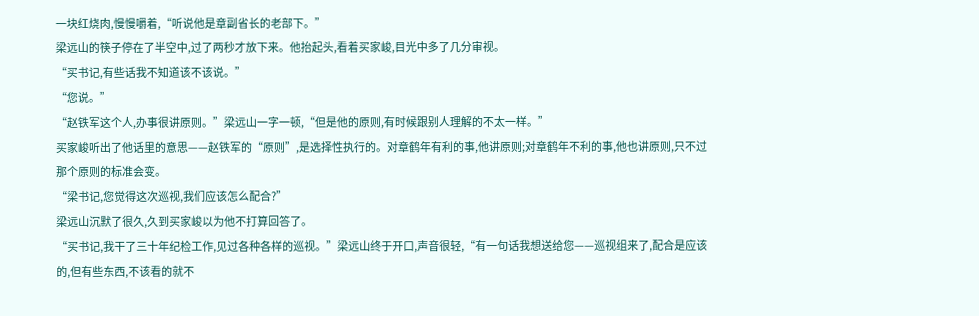一块红烧肉,慢慢嚼着,“听说他是章副省长的老部下。”
梁远山的筷子停在了半空中,过了两秒才放下来。他抬起头,看着买家峻,目光中多了几分审视。
“买书记,有些话我不知道该不该说。”
“您说。”
“赵铁军这个人,办事很讲原则。”梁远山一字一顿,“但是他的原则,有时候跟别人理解的不太一样。”
买家峻听出了他话里的意思——赵铁军的“原则”,是选择性执行的。对章鹤年有利的事,他讲原则;对章鹤年不利的事,他也讲原则,只不过那个原则的标准会变。
“梁书记,您觉得这次巡视,我们应该怎么配合?”
梁远山沉默了很久,久到买家峻以为他不打算回答了。
“买书记,我干了三十年纪检工作,见过各种各样的巡视。”梁远山终于开口,声音很轻,“有一句话我想送给您——巡视组来了,配合是应该的,但有些东西,不该看的就不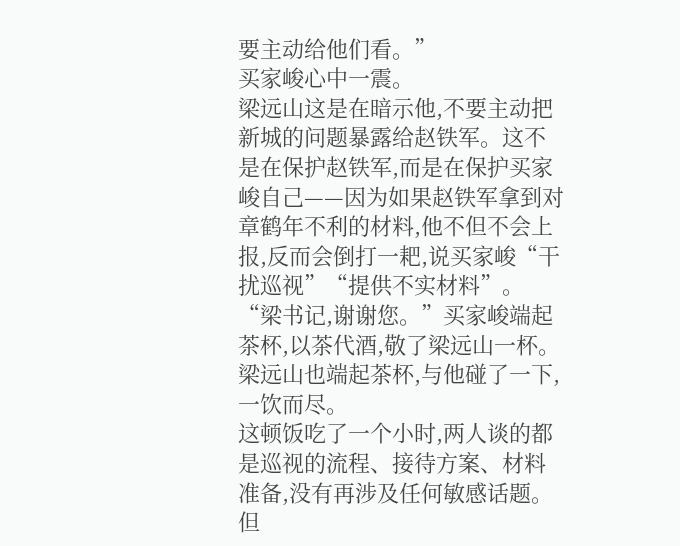要主动给他们看。”
买家峻心中一震。
梁远山这是在暗示他,不要主动把新城的问题暴露给赵铁军。这不是在保护赵铁军,而是在保护买家峻自己——因为如果赵铁军拿到对章鹤年不利的材料,他不但不会上报,反而会倒打一耙,说买家峻“干扰巡视”“提供不实材料”。
“梁书记,谢谢您。”买家峻端起茶杯,以茶代酒,敬了梁远山一杯。
梁远山也端起茶杯,与他碰了一下,一饮而尽。
这顿饭吃了一个小时,两人谈的都是巡视的流程、接待方案、材料准备,没有再涉及任何敏感话题。但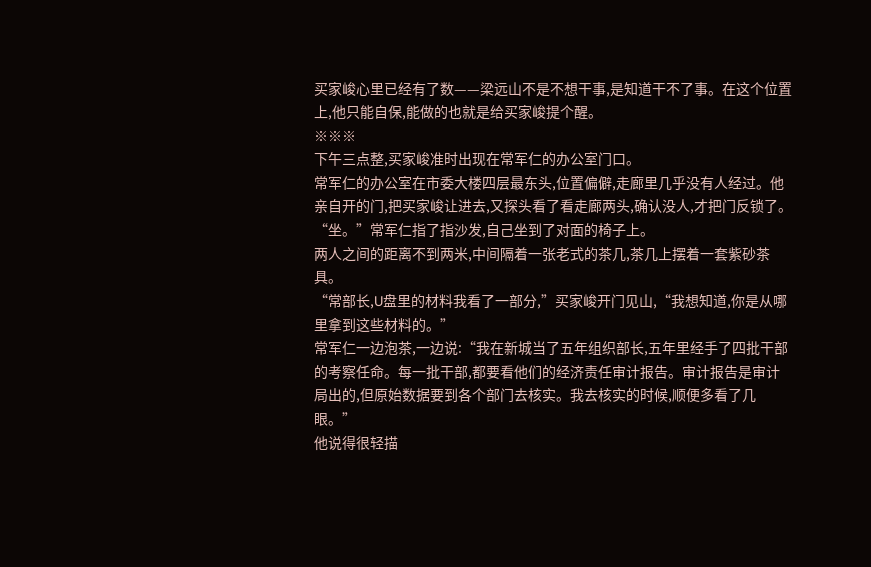买家峻心里已经有了数——梁远山不是不想干事,是知道干不了事。在这个位置上,他只能自保,能做的也就是给买家峻提个醒。
※※※
下午三点整,买家峻准时出现在常军仁的办公室门口。
常军仁的办公室在市委大楼四层最东头,位置偏僻,走廊里几乎没有人经过。他亲自开的门,把买家峻让进去,又探头看了看走廊两头,确认没人,才把门反锁了。
“坐。”常军仁指了指沙发,自己坐到了对面的椅子上。
两人之间的距离不到两米,中间隔着一张老式的茶几,茶几上摆着一套紫砂茶具。
“常部长,U盘里的材料我看了一部分,”买家峻开门见山,“我想知道,你是从哪里拿到这些材料的。”
常军仁一边泡茶,一边说:“我在新城当了五年组织部长,五年里经手了四批干部的考察任命。每一批干部,都要看他们的经济责任审计报告。审计报告是审计局出的,但原始数据要到各个部门去核实。我去核实的时候,顺便多看了几眼。”
他说得很轻描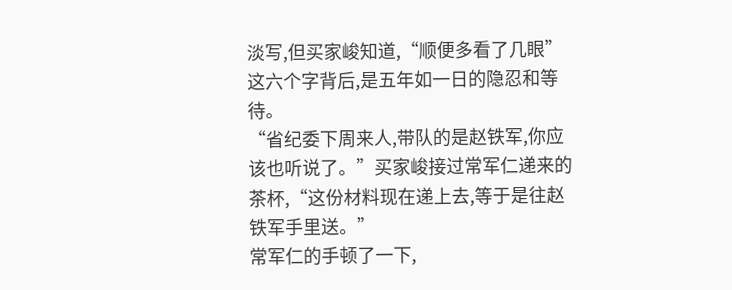淡写,但买家峻知道,“顺便多看了几眼”这六个字背后,是五年如一日的隐忍和等待。
“省纪委下周来人,带队的是赵铁军,你应该也听说了。”买家峻接过常军仁递来的茶杯,“这份材料现在递上去,等于是往赵铁军手里送。”
常军仁的手顿了一下,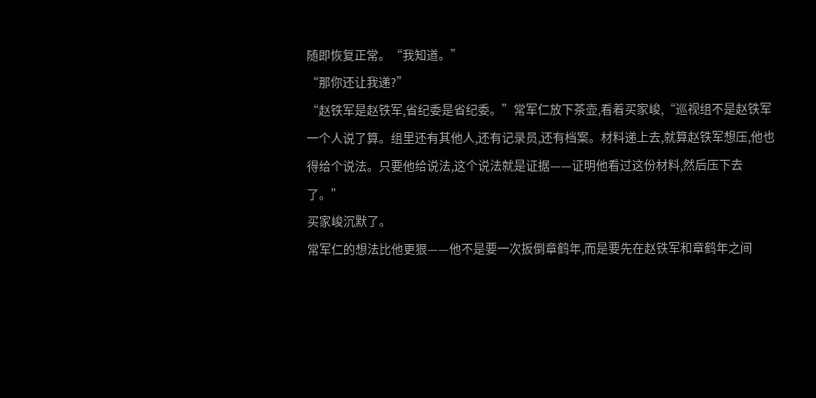随即恢复正常。“我知道。”
“那你还让我递?”
“赵铁军是赵铁军,省纪委是省纪委。”常军仁放下茶壶,看着买家峻,“巡视组不是赵铁军一个人说了算。组里还有其他人,还有记录员,还有档案。材料递上去,就算赵铁军想压,他也得给个说法。只要他给说法,这个说法就是证据——证明他看过这份材料,然后压下去了。”
买家峻沉默了。
常军仁的想法比他更狠——他不是要一次扳倒章鹤年,而是要先在赵铁军和章鹤年之间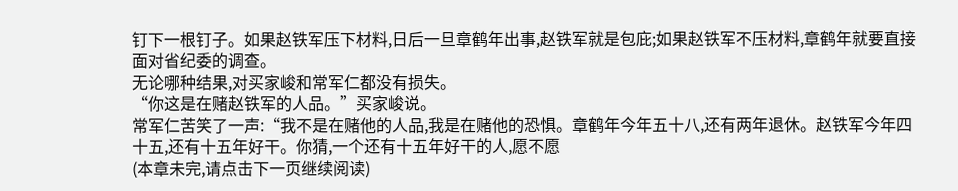钉下一根钉子。如果赵铁军压下材料,日后一旦章鹤年出事,赵铁军就是包庇;如果赵铁军不压材料,章鹤年就要直接面对省纪委的调查。
无论哪种结果,对买家峻和常军仁都没有损失。
“你这是在赌赵铁军的人品。”买家峻说。
常军仁苦笑了一声:“我不是在赌他的人品,我是在赌他的恐惧。章鹤年今年五十八,还有两年退休。赵铁军今年四十五,还有十五年好干。你猜,一个还有十五年好干的人,愿不愿
(本章未完,请点击下一页继续阅读)